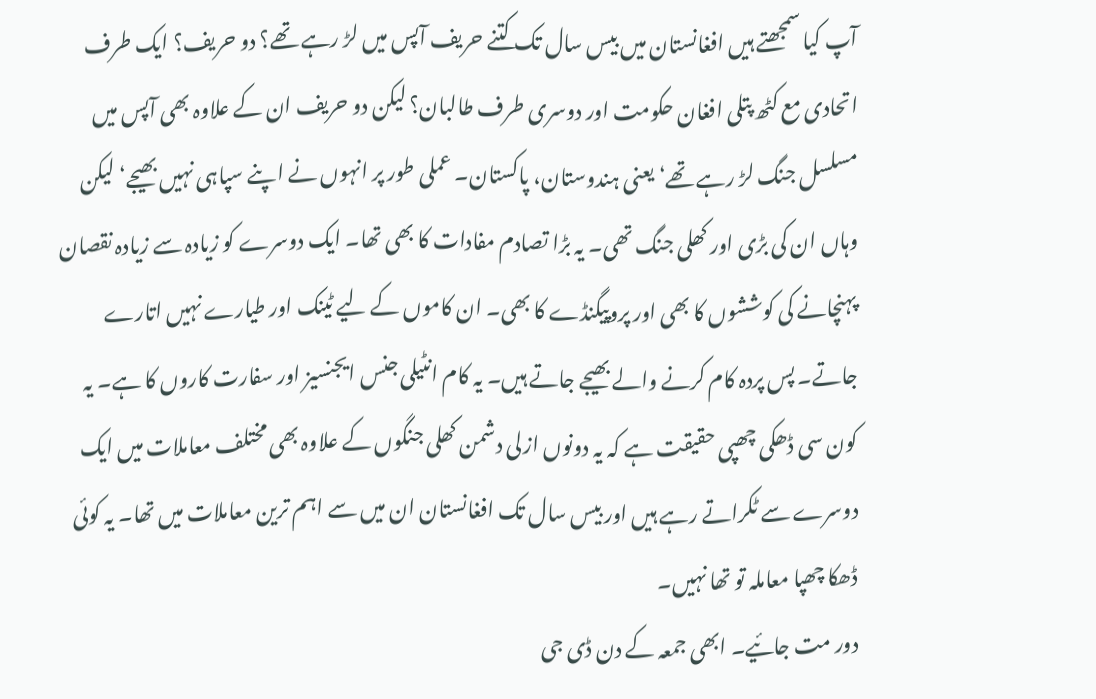آپ کیا سمجھتے ہیں افغانستان میں بیس سال تک کتنے حریف آپس میں لڑ رہے تھے؟ دو حریف؟ ایک طرف اتحادی مع کٹھ پتلی افغان حکومت اور دوسری طرف طالبان؟ لیکن دو حریف ان کے علاوہ بھی آپس میں مسلسل جنگ لڑ رہے تھے‘ یعنی ہندوستان، پاکستان۔ عملی طور پر انہوں نے اپنے سپاہی نہیں بھیجے‘ لیکن وہاں ان کی بڑی اور کھلی جنگ تھی۔ یہ بڑا تصادم مفادات کا بھی تھا۔ ایک دوسرے کو زیادہ سے زیادہ نقصان پہنچانے کی کوششوں کا بھی اور پروپیگنڈے کا بھی۔ ان کاموں کے لیے ٹینک اور طیارے نہیں اتارے جاتے۔ پس پردہ کام کرنے والے بھیجے جاتے ہیں۔ یہ کام انٹیلی جنس ایجنسیز اور سفارت کاروں کا ہے۔ یہ کون سی ڈھکی چھپی حقیقت ہے کہ یہ دونوں ازلی دشمن کھلی جنگوں کے علاوہ بھی مختلف معاملات میں ایک دوسرے سے ٹکراتے رہے ہیں اور بیس سال تک افغانستان ان میں سے اہم ترین معاملات میں تھا۔ یہ کوئی ڈھکا چھپا معاملہ تو تھا نہیں۔
دور مت جائیے۔ ابھی جمعہ کے دن ڈی جی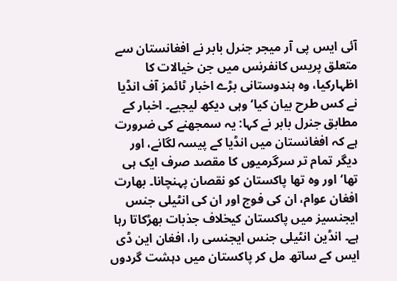آئی ایس پی آر میجر جنرل بابر نے افغانستان سے متعلق پریس کانفرنس میں جن خیالات کا اظہارکیا، وہ ہندوستانی بڑے اخبار ٹائمز آف انڈیا نے کس طرح بیان کیا‘ وہی دیکھ لیجیے۔ اخبار کے مطابق جنرل بابر نے کہا: یہ سمجھنے کی ضرورت ہے کہ افغانستان میں انڈیا کے پیسہ لگانے، اور دیگر تمام تر سرگرمیوں کا مقصد صرف ایک ہی تھا‘ اور وہ تھا پاکستان کو نقصان پہنچانا۔ بھارت افغان عوام، ان کی فوج اور ان کی انٹیلی جنس ایجنسیز میں پاکستان کیخلاف جذبات بھڑکاتا رہا ہے۔ انڈین انٹیلی جنس ایجنسی را، افغان این ڈی ایس کے ساتھ مل کر پاکستان میں دہشت گردوں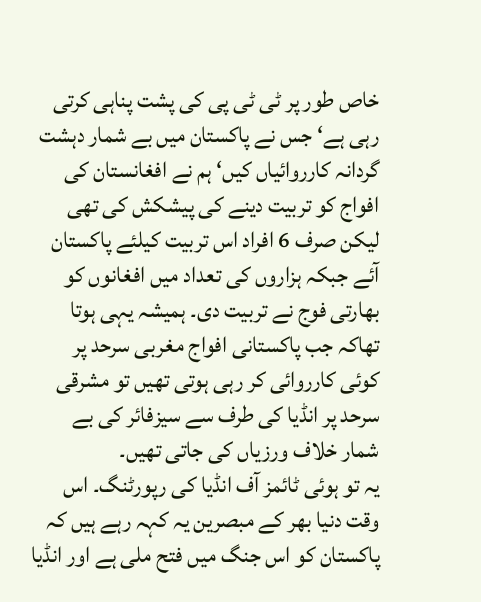خاص طور پر ٹی ٹی پی کی پشت پناہی کرتی رہی ہے‘ جس نے پاکستان میں بے شمار دہشت گردانہ کارروائیاں کیں‘ ہم نے افغانستان کی افواج کو تربیت دینے کی پیشکش کی تھی لیکن صرف 6 افراد اس تربیت کیلئے پاکستان آئے جبکہ ہزاروں کی تعداد میں افغانوں کو بھارتی فوج نے تربیت دی۔ ہمیشہ یہی ہوتا تھاکہ جب پاکستانی افواج مغربی سرحد پر کوئی کارروائی کر رہی ہوتی تھیں تو مشرقی سرحد پر انڈیا کی طرف سے سیزفائر کی بے شمار خلاف ورزیاں کی جاتی تھیں۔
یہ تو ہوئی ٹائمز آف انڈیا کی رپورٹنگ۔ اس وقت دنیا بھر کے مبصرین یہ کہہ رہے ہیں کہ پاکستان کو اس جنگ میں فتح ملی ہے اور انڈیا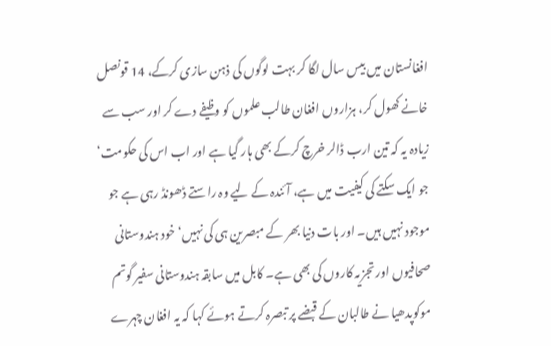افغانستان میں بیس سال لگا کر بہت لوگوں کی ذہن سازی کرکے، 14 قونصل خانے کھول کر، ہزاروں افغان طالب علموں کو وظیفے دے کر اور سب سے زیادہ یہ کہ تین ارب ڈالر خرچ کرکے بھی ہار گیا ہے اور اب اس کی حکومت‘ جو ایک سکتے کی کیفیت میں ہے، آئندہ کے لیے وہ راستے ڈھونڈ رہی ہے جو موجود نہیں ہیں۔ اور بات دنیا بھر کے مبصرین ہی کی نہیں‘ خود ہندوستانی صحافیوں اور تجزیہ کاروں کی بھی ہے۔ کابل میں سابقہ ہندوستانی سفیر گوتم موکوپدھیا نے طالبان کے قبضے پر تبصرہ کرتے ہوئے کہا کہ یہ افغان چہرے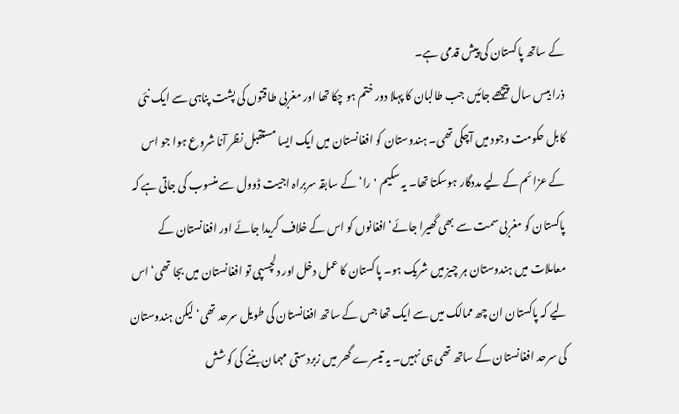کے ساتھ پاکستان کی پیش قدمی ہے۔
ذرا بیس سال پیچھے جائیں جب طالبان کا پہلا دور ختم ہو چکا تھا اور مغربی طاقتوں کی پشت پناہی سے ایک نئی کابل حکومت وجود میں آچکی تھی۔ ہندوستان کو افغانستان میں ایک ایسا مستقبل نظر آنا شروع ہوا جو اس کے عزائم کے لیے مددگار ہوسکتا تھا۔ یہ سکیم 'را‘ کے سابقہ سربراہ اجیت ڈوول سے منسوب کی جاتی ہے کہ پاکستان کو مغربی سمت سے بھی گھیرا جائے‘ افغانوں کو اس کے خلاف کریدا جائے اور افغانستان کے معاملات میں ہندوستان ہر چیز میں شریک ہو۔ پاکستان کا عمل دخل اور دلچسپی تو افغانستان میں بجا تھی‘ اس لیے کہ پاکستان ان چھ ممالک میں سے ایک تھا جس کے ساتھ افغانستان کی طویل سرحد تھی‘ لیکن ہندوستان کی سرحد افغانستان کے ساتھ تھی ہی نہیں۔ یہ تیسرے گھر میں زبردستی مہمان بننے کی کوشش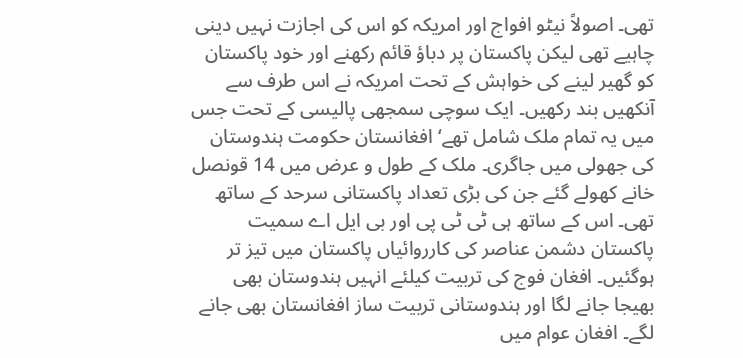تھی۔ اصولاً نیٹو افواج اور امریکہ کو اس کی اجازت نہیں دینی چاہیے تھی لیکن پاکستان پر دباؤ قائم رکھنے اور خود پاکستان کو گھیر لینے کی خواہش کے تحت امریکہ نے اس طرف سے آنکھیں بند رکھیں۔ ایک سوچی سمجھی پالیسی کے تحت جس میں یہ تمام ملک شامل تھے‘ افغانستان حکومت ہندوستان کی جھولی میں جاگری۔ ملک کے طول و عرض میں 14 قونصل خانے کھولے گئے جن کی بڑی تعداد پاکستانی سرحد کے ساتھ تھی۔ اس کے ساتھ ہی ٹی ٹی پی اور بی ایل اے سمیت پاکستان دشمن عناصر کی کارروائیاں پاکستان میں تیز تر ہوگئیں۔ افغان فوج کی تربیت کیلئے انہیں ہندوستان بھی بھیجا جانے لگا اور ہندوستانی تربیت ساز افغانستان بھی جانے لگے۔ افغان عوام میں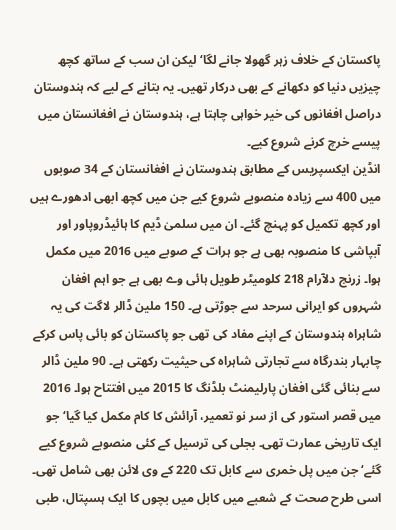پاکستان کے خلاف زہر گھولا جانے لگا‘ لیکن ان سب کے ساتھ کچھ چیزیں دنیا کو دکھانے کے بھی درکار تھیں۔ یہ بتانے کے لیے کہ ہندوستان دراصل افغانوں کی خیر خواہی چاہتا ہے، ہندوستان نے افغانستان میں پیسے خرچ کرنے شروع کیے۔
انڈین ایکسپریس کے مطابق ہندوستان نے افغانستان کے 34 صوبوں میں 400 سے زیادہ منصوبے شروع کیے جن میں کچھ ابھی ادھورے ہیں اور کچھ تکمیل کو پہنچ گئے۔ ان میں سلمیٰ ڈیم کا ہائیڈروپاور اور آبپاشی کا منصوبہ بھی ہے جو ہرات کے صوبے میں 2016 میں مکمل ہوا۔ زرنج دلآرام 218 کلومیٹر طویل ہائی وے بھی ہے جو اہم افغان شہروں کو ایرانی سرحد سے جوڑتی ہے۔ 150 ملین ڈالر لاگت کی یہ شاہراہ ہندوستان کے اپنے مفاد کی تھی جو پاکستان کو بائی پاس کرکے چابہار بندرگاہ سے تجارتی شاہراہ کی حیثیت رکھتی ہے۔ 90 ملین ڈالر سے بنائی گئی افغان پارلیمنٹ بلڈنگ کا 2015 میں افتتاح ہوا۔ 2016 میں قصر استور کی از سر نو تعمیر، آرائش کا کام مکمل کیا گیا‘ جو ایک تاریخی عمارت تھی۔ بجلی کی ترسیل کے کئی منصوبے شروع کیے گئے‘ جن میں پل خمری سے کابل تک 220 کے وی لائن بھی شامل تھی۔ اسی طرح صحت کے شعبے میں کابل میں بچوں کا ایک ہسپتال، طبی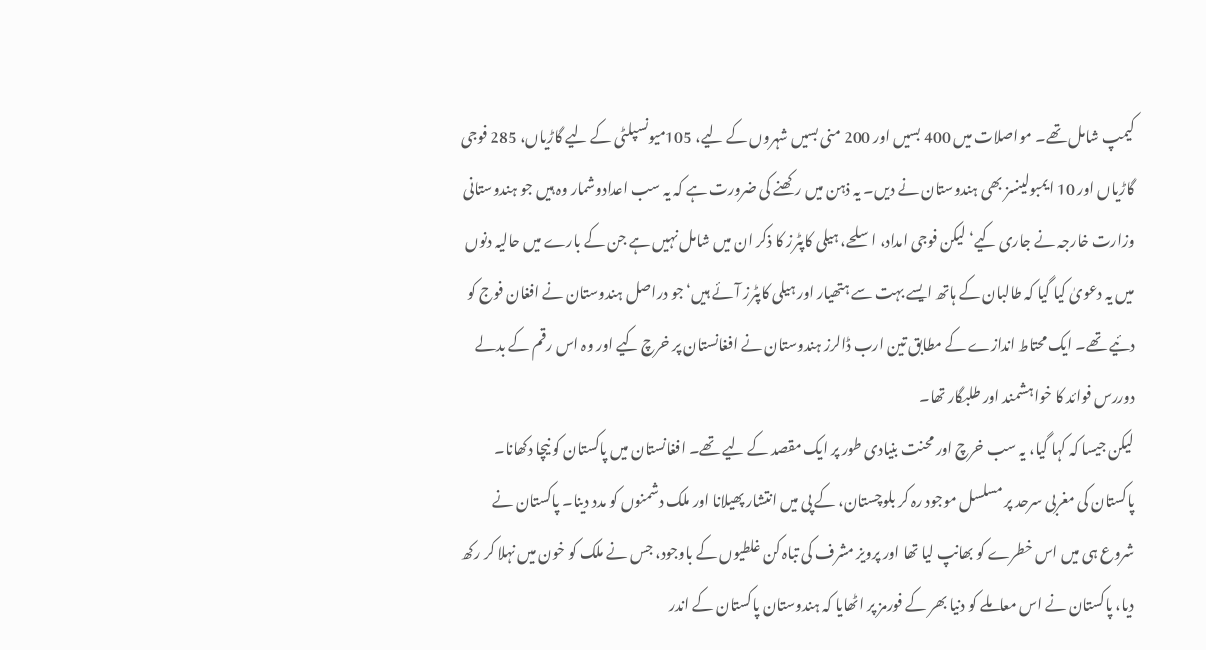کیمپ شامل تھے۔ مواصلات میں 400 بسیں اور 200 منی بسیں شہروں کے لیے، 105میونسپلٹی کے لیے گاڑیاں، 285 فوجی گاڑیاں اور 10 ایمبولینسز بھی ہندوستان نے دیں۔ یہ ذہن میں رکھنے کی ضرورت ہے کہ یہ سب اعدادوشمار وہ ہیں جو ہندوستانی وزارت خارجہ نے جاری کیے‘ لیکن فوجی امداد، اسلحے، ہیلی کاپٹرز کا ذکر ان میں شامل نہیں ہے جن کے بارے میں حالیہ دنوں میں یہ دعویٰ کیا گیا کہ طالبان کے ہاتھ ایسے بہت سے ہتھیار اور ہیلی کاپٹرز آئے ہیں‘ جو دراصل ہندوستان نے افغان فوج کو دئیے تھے۔ ایک محتاط اندازے کے مطابق تین ارب ڈالرز ہندوستان نے افغانستان پر خرچ کیے اور وہ اس رقم کے بدلے دوررس فوائد کا خواہشمند اور طلبگار تھا۔
لیکن جیسا کہ کہا گیا، یہ سب خرچ اور محنت بنیادی طور پر ایک مقصد کے لیے تھے۔ افغانستان میں پاکستان کو نیچا دکھانا۔ پاکستان کی مغربی سرحد پر مسلسل موجود رہ کر بلوچستان، کے پی میں انتشار پھیلانا اور ملک دشمنوں کو مدد دینا۔ پاکستان نے شروع ہی میں اس خطرے کو بھانپ لیا تھا اور پرویز مشرف کی تباہ کن غلطیوں کے باوجود، جس نے ملک کو خون میں نہلا کر رکھ دیا، پاکستان نے اس معاملے کو دنیا بھر کے فورمز پر اٹھایا کہ ہندوستان پاکستان کے اندر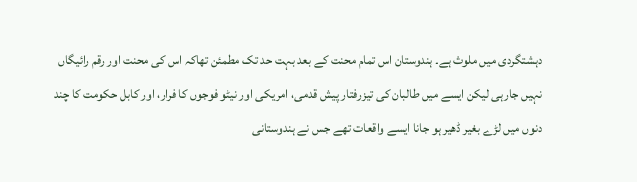دہشتگردی میں ملوث ہے۔ ہندوستان اس تمام محنت کے بعد بہت حد تک مطمئن تھاکہ اس کی محنت اور رقم رائیگاں نہیں جارہی لیکن ایسے میں طالبان کی تیزرفتار پیش قدمی، امریکی اور نیٹو فوجوں کا فرار، اور کابل حکومت کا چند دنوں میں لڑے بغیر ڈھیر ہو جانا ایسے واقعات تھے جس نے ہندوستانی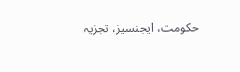حکومت، ایجنسیز، تجزیہ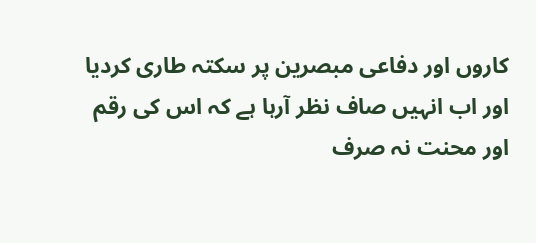کاروں اور دفاعی مبصرین پر سکتہ طاری کردیا اور اب انہیں صاف نظر آرہا ہے کہ اس کی رقم اور محنت نہ صرف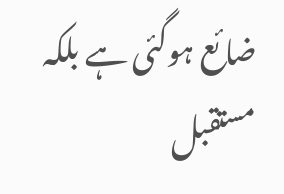ضائع ہوگئی ہے بلکہ مستقبل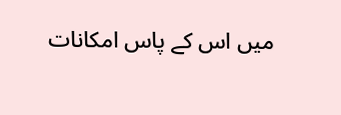میں اس کے پاس امکانات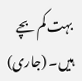بہت کم بچے ہیں۔ (جاری)